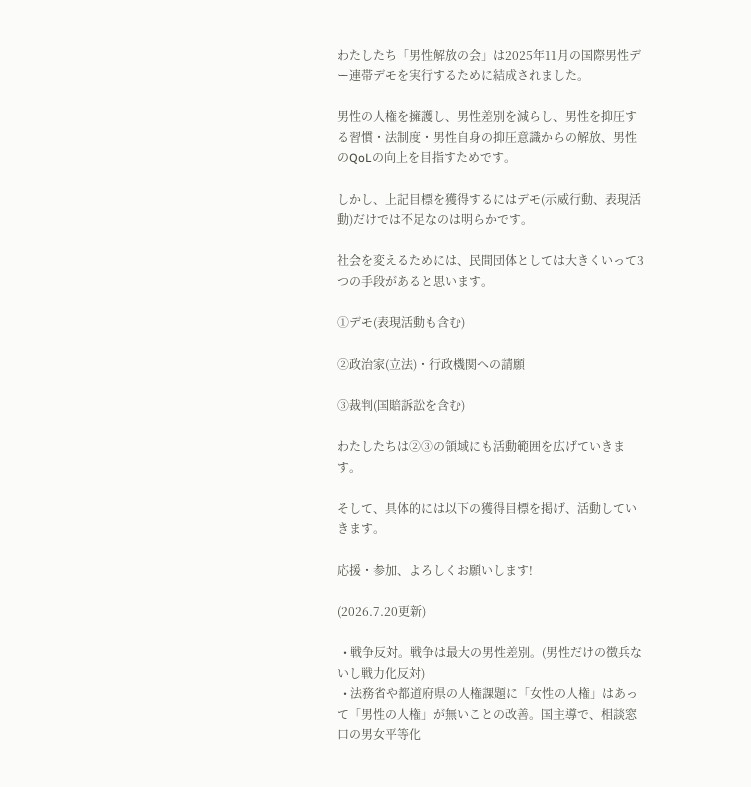わたしたち「男性解放の会」は2025年11月の国際男性デー連帯デモを実行するために結成されました。

男性の人権を擁護し、男性差別を減らし、男性を抑圧する習慣・法制度・男性自身の抑圧意識からの解放、男性のQoLの向上を目指すためです。

しかし、上記目標を獲得するにはデモ(示威行動、表現活動)だけでは不足なのは明らかです。

社会を変えるためには、民間団体としては大きくいって3つの手段があると思います。

①デモ(表現活動も含む)

②政治家(立法)・行政機関への請願

③裁判(国賠訴訟を含む)

わたしたちは②③の領域にも活動範囲を広げていきます。

そして、具体的には以下の獲得目標を掲げ、活動していきます。

応援・参加、よろしくお願いします!

(2026.7.20更新)

  • 戦争反対。戦争は最大の男性差別。(男性だけの徴兵ないし戦力化反対)
  • 法務省や都道府県の人権課題に「女性の人権」はあって「男性の人権」が無いことの改善。国主導で、相談窓口の男女平等化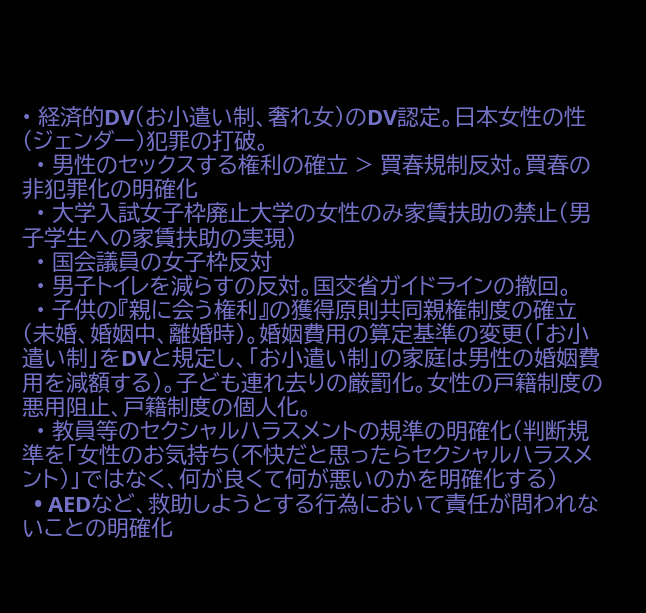• 経済的DV(お小遣い制、奢れ女)のDV認定。日本女性の性(ジェンダー)犯罪の打破。
  • 男性のセックスする権利の確立 > 買春規制反対。買春の非犯罪化の明確化
  • 大学入試女子枠廃止大学の女性のみ家賃扶助の禁止(男子学生への家賃扶助の実現)
  • 国会議員の女子枠反対
  • 男子トイレを減らすの反対。国交省ガイドラインの撤回。
  • 子供の『親に会う権利』の獲得原則共同親権制度の確立(未婚、婚姻中、離婚時)。婚姻費用の算定基準の変更(「お小遣い制」をDVと規定し、「お小遣い制」の家庭は男性の婚姻費用を減額する)。子ども連れ去りの厳罰化。女性の戸籍制度の悪用阻止、戸籍制度の個人化。
  • 教員等のセクシャルハラスメントの規準の明確化(判断規準を「女性のお気持ち(不快だと思ったらセクシャルハラスメント)」ではなく、何が良くて何が悪いのかを明確化する)
  • AEDなど、救助しようとする行為において責任が問われないことの明確化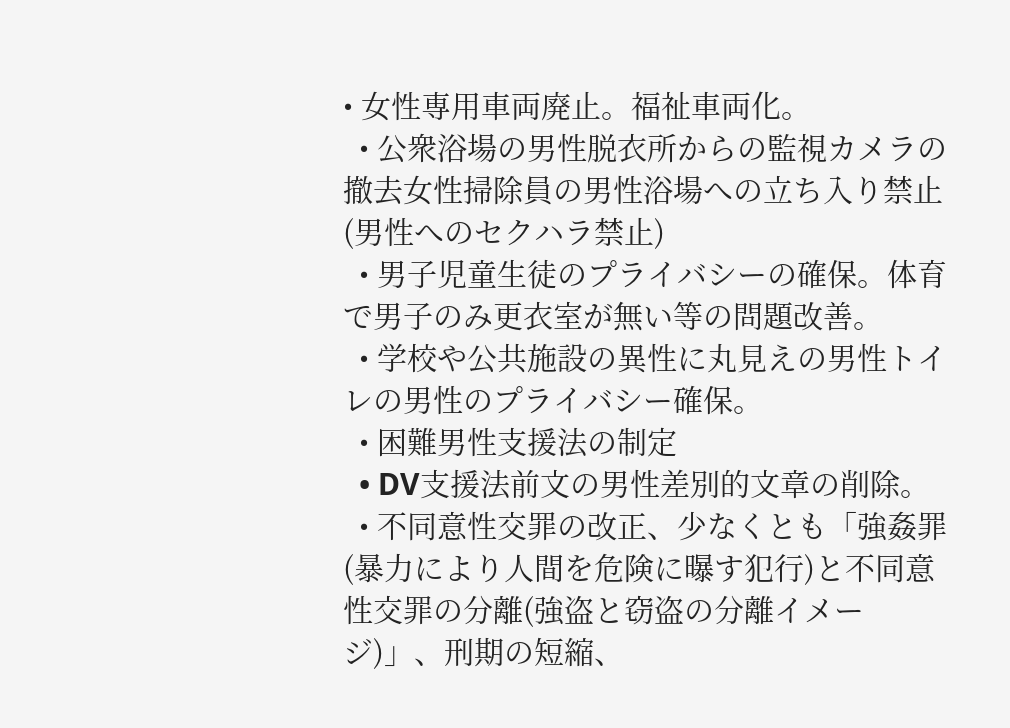• 女性専用車両廃止。福祉車両化。
  • 公衆浴場の男性脱衣所からの監視カメラの撤去女性掃除員の男性浴場への立ち入り禁止(男性へのセクハラ禁止)
  • 男子児童生徒のプライバシーの確保。体育で男子のみ更衣室が無い等の問題改善。
  • 学校や公共施設の異性に丸見えの男性トイレの男性のプライバシー確保。
  • 困難男性支援法の制定
  • DV支援法前文の男性差別的文章の削除。
  • 不同意性交罪の改正、少なくとも「強姦罪(暴力により人間を危険に曝す犯行)と不同意性交罪の分離(強盗と窃盗の分離イメージ)」、刑期の短縮、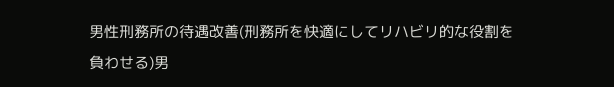男性刑務所の待遇改善(刑務所を快適にしてリハビリ的な役割を負わせる)男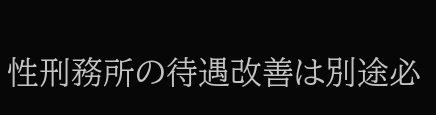性刑務所の待遇改善は別途必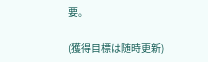要。

(獲得目標は随時更新)